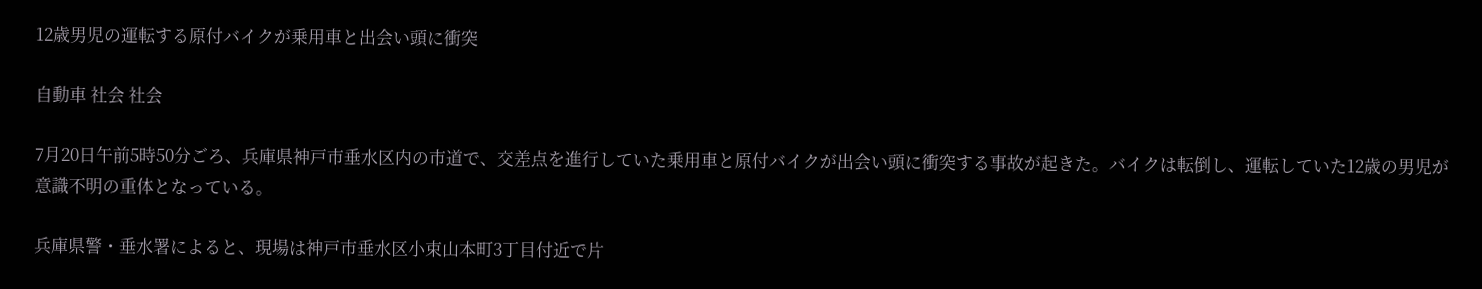12歳男児の運転する原付バイクが乗用車と出会い頭に衝突

自動車 社会 社会

7月20日午前5時50分ごろ、兵庫県神戸市垂水区内の市道で、交差点を進行していた乗用車と原付バイクが出会い頭に衝突する事故が起きた。バイクは転倒し、運転していた12歳の男児が意識不明の重体となっている。

兵庫県警・垂水署によると、現場は神戸市垂水区小束山本町3丁目付近で片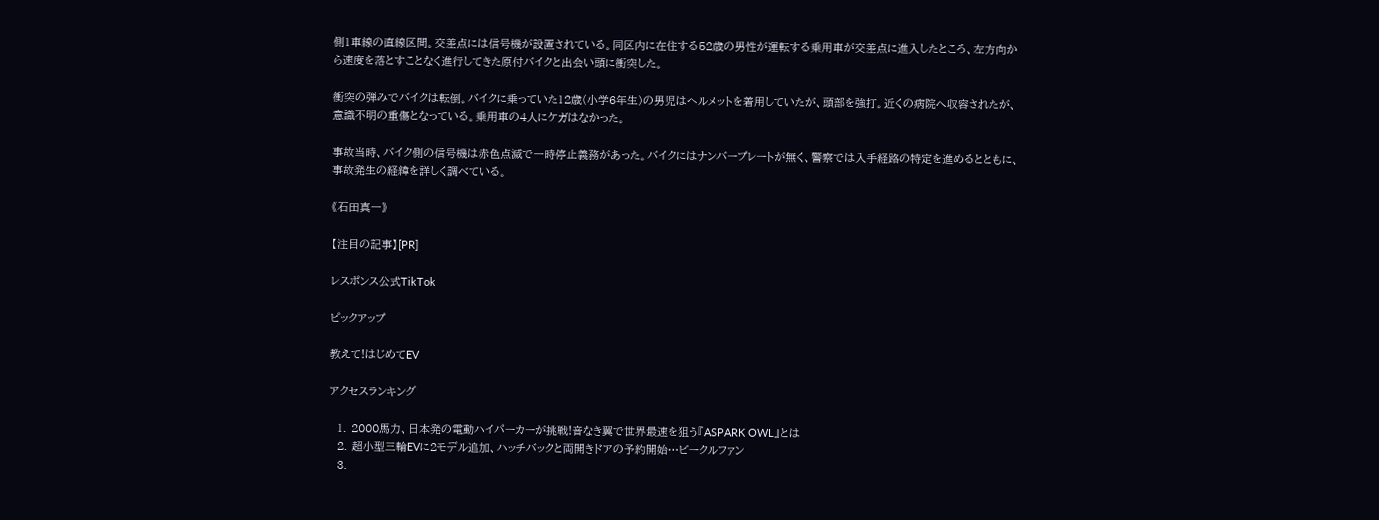側1車線の直線区間。交差点には信号機が設置されている。同区内に在住する52歳の男性が運転する乗用車が交差点に進入したところ、左方向から速度を落とすことなく進行してきた原付バイクと出会い頭に衝突した。

衝突の弾みでバイクは転倒。バイクに乗っていた12歳(小学6年生)の男児はヘルメットを着用していたが、頭部を強打。近くの病院へ収容されたが、意識不明の重傷となっている。乗用車の4人にケガはなかった。

事故当時、バイク側の信号機は赤色点滅で一時停止義務があった。バイクにはナンバープレートが無く、警察では入手経路の特定を進めるとともに、事故発生の経緯を詳しく調べている。

《石田真一》

【注目の記事】[PR]

レスポンス公式TikTok

ピックアップ

教えて!はじめてEV

アクセスランキング

  1. 2000馬力、日本発の電動ハイパーカーが挑戦!音なき翼で世界最速を狙う『ASPARK OWL』とは
  2. 超小型三輪EVに2モデル追加、ハッチバックと両開きドアの予約開始…ビークルファン
  3.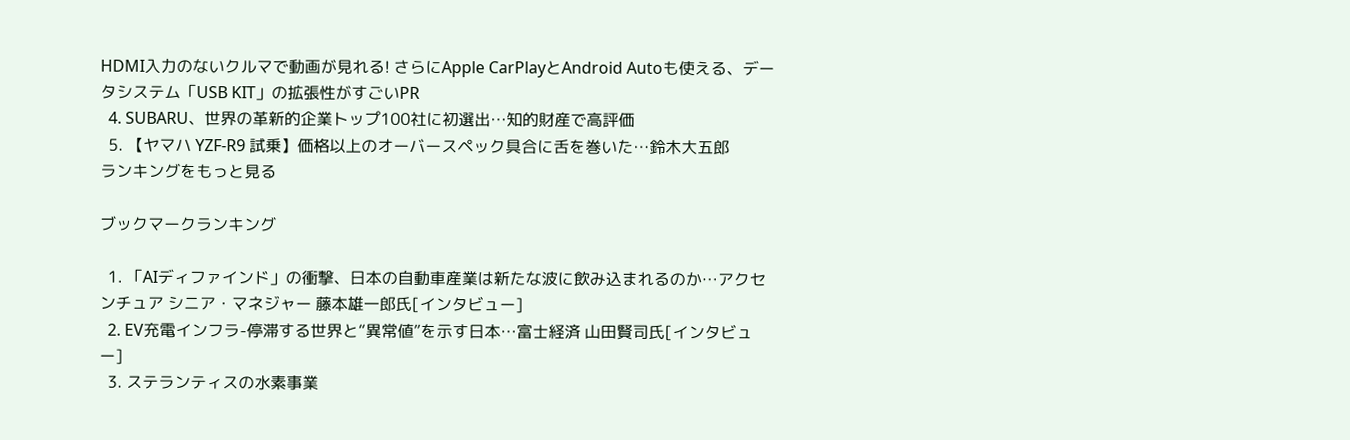HDMI入力のないクルマで動画が見れる! さらにApple CarPlayとAndroid Autoも使える、データシステム「USB KIT」の拡張性がすごいPR
  4. SUBARU、世界の革新的企業トップ100社に初選出…知的財産で高評価
  5. 【ヤマハ YZF-R9 試乗】価格以上のオーバースペック具合に舌を巻いた…鈴木大五郎
ランキングをもっと見る

ブックマークランキング

  1. 「AIディファインド」の衝撃、日本の自動車産業は新たな波に飲み込まれるのか…アクセンチュア シニア・マネジャー 藤本雄一郎氏[インタビュー]
  2. EV充電インフラ-停滞する世界と“異常値”を示す日本…富士経済 山田賢司氏[インタビュー]
  3. ステランティスの水素事業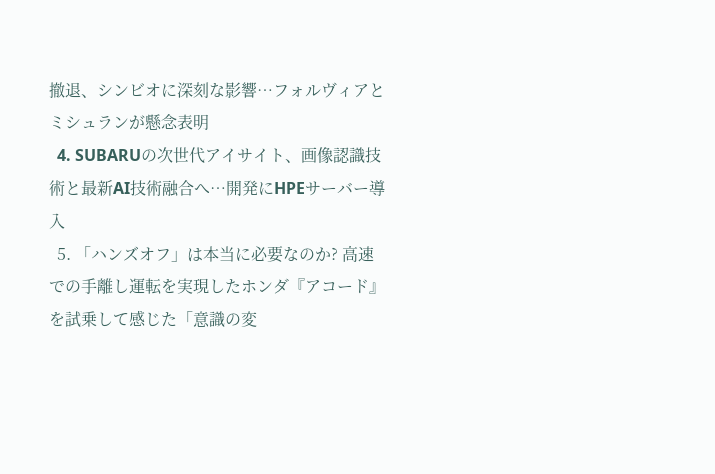撤退、シンビオに深刻な影響…フォルヴィアとミシュランが懸念表明
  4. SUBARUの次世代アイサイト、画像認識技術と最新AI技術融合へ…開発にHPEサーバー導入
  5. 「ハンズオフ」は本当に必要なのか? 高速での手離し運転を実現したホンダ『アコード』を試乗して感じた「意識の変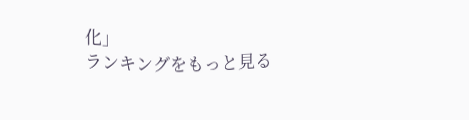化」
ランキングをもっと見る